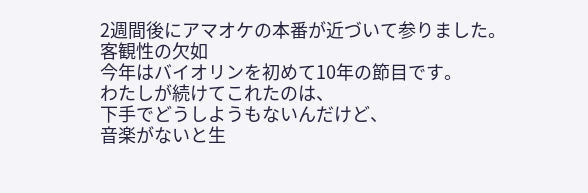2週間後にアマオケの本番が近づいて参りました。
客観性の欠如
今年はバイオリンを初めて10年の節目です。
わたしが続けてこれたのは、
下手でどうしようもないんだけど、
音楽がないと生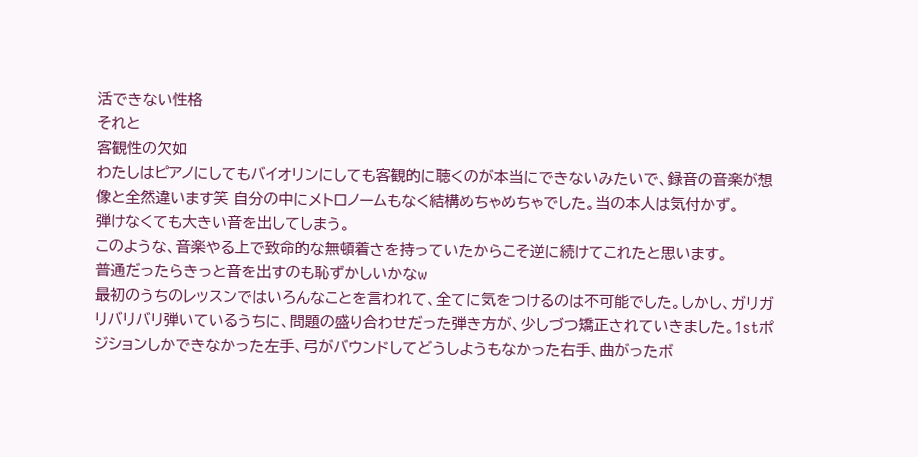活できない性格
それと
客観性の欠如
わたしはピアノにしてもバイオリンにしても客観的に聴くのが本当にできないみたいで、録音の音楽が想像と全然違います笑 自分の中にメトロノームもなく結構めちゃめちゃでした。当の本人は気付かず。
弾けなくても大きい音を出してしまう。
このような、音楽やる上で致命的な無頓着さを持っていたからこそ逆に続けてこれたと思います。
普通だったらきっと音を出すのも恥ずかしいかなw
最初のうちのレッスンではいろんなことを言われて、全てに気をつけるのは不可能でした。しかし、ガリガリバリバリ弾いているうちに、問題の盛り合わせだった弾き方が、少しづつ矯正されていきました。1stポジションしかできなかった左手、弓がバウンドしてどうしようもなかった右手、曲がったボ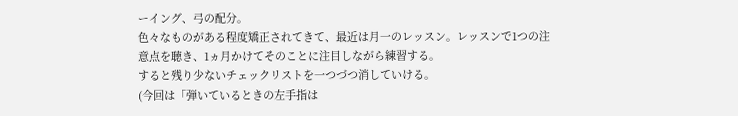ーイング、弓の配分。
色々なものがある程度矯正されてきて、最近は月一のレッスン。レッスンで1つの注意点を聴き、1ヵ月かけてそのことに注目しながら練習する。
すると残り少ないチェックリストを一つづつ消していける。
(今回は「弾いているときの左手指は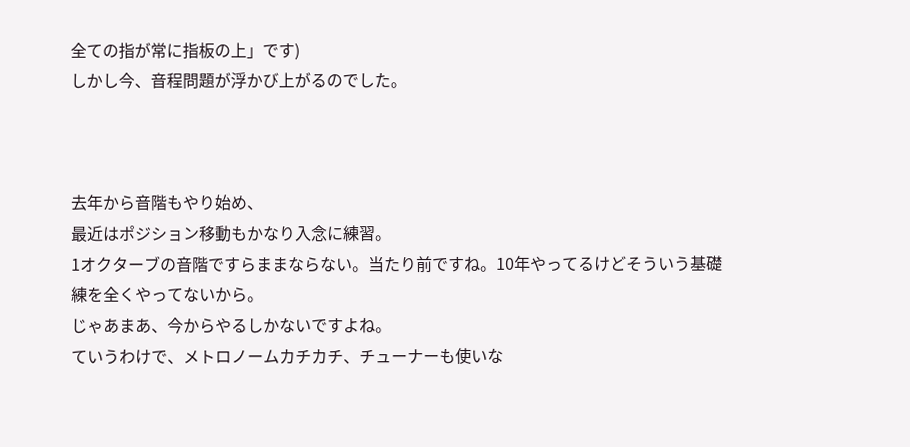全ての指が常に指板の上」です)
しかし今、音程問題が浮かび上がるのでした。



去年から音階もやり始め、
最近はポジション移動もかなり入念に練習。
1オクターブの音階ですらままならない。当たり前ですね。10年やってるけどそういう基礎練を全くやってないから。
じゃあまあ、今からやるしかないですよね。
ていうわけで、メトロノームカチカチ、チューナーも使いな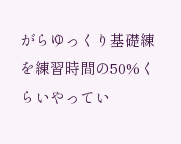がらゆっくり基礎練を練習時間の50%くらいやってい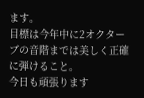ます。
目標は今年中に2オクターブの音階までは美しく正確に弾けること。
今日も頑張ります